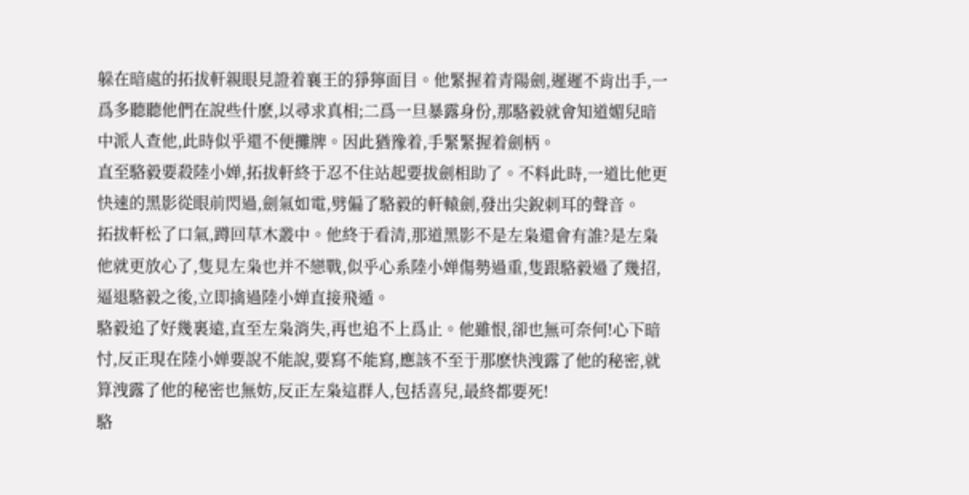躲在暗處的拓拔軒親眼見證着襄王的猙獰面目。他緊握着青陽劍,遲遲不肯出手,一爲多聽聽他們在說些什麽,以尋求真相;二爲一旦暴露身份,那駱毅就會知道媚兒暗中派人查他,此時似乎還不便攤牌。因此猶豫着,手緊緊握着劍柄。
直至駱毅要殺陸小婵,拓拔軒終于忍不住站起要拔劍相助了。不料此時,一道比他更快速的黑影從眼前閃過,劍氣如電,劈偏了駱毅的軒轅劍,發出尖銳刺耳的聲音。
拓拔軒松了口氣,蹲回草木叢中。他終于看清,那道黑影不是左枭還會有誰?是左枭他就更放心了,隻見左枭也并不戀戰,似乎心系陸小婵傷勢過重,隻跟駱毅過了幾招,逼退駱毅之後,立即擒過陸小婵直接飛遁。
駱毅追了好幾裏遠,直至左枭消失,再也追不上爲止。他雖恨,卻也無可奈何!心下暗忖,反正現在陸小婵要說不能說,要寫不能寫,應該不至于那麽快洩露了他的秘密,就算洩露了他的秘密也無妨,反正左枭這群人,包括喜兒,最終都要死!
駱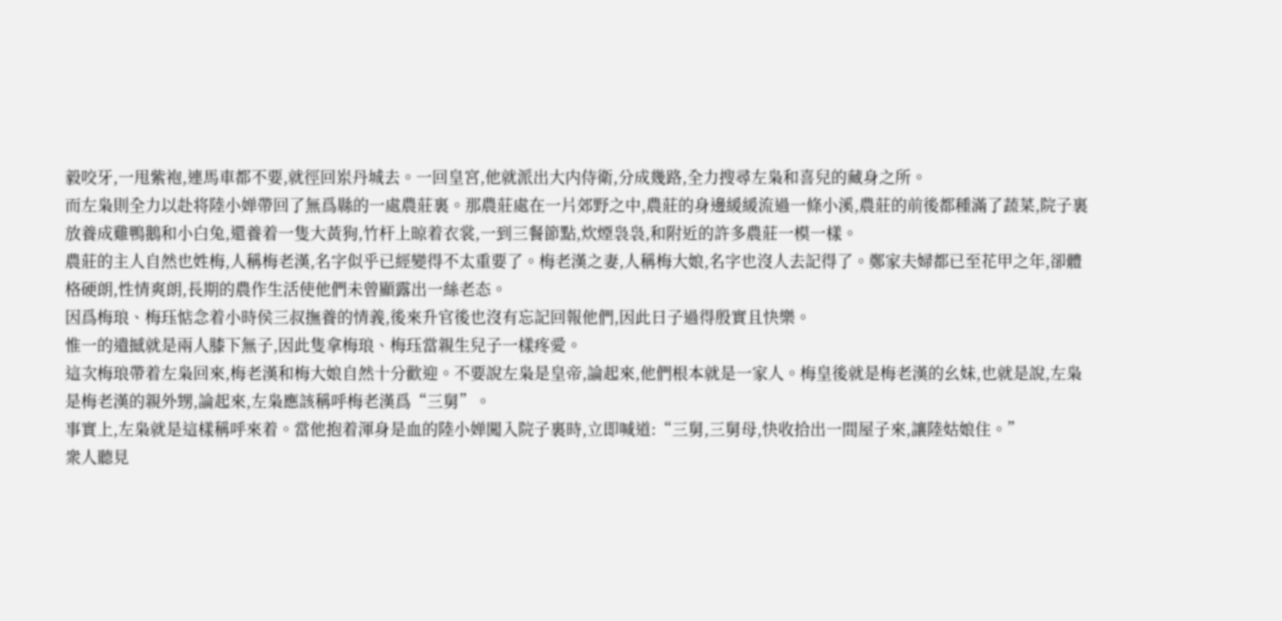毅咬牙,一甩紫袍,連馬車都不要,就徑回岽丹城去。一回皇宮,他就派出大内侍衛,分成幾路,全力搜尋左枭和喜兒的藏身之所。
而左枭則全力以赴将陸小婵帶回了無爲縣的一處農莊裏。那農莊處在一片郊野之中,農莊的身邊緩緩流過一條小溪,農莊的前後都種滿了蔬菜,院子裏放養成雞鴨鵝和小白兔,還養着一隻大黃狗,竹杆上晾着衣裳,一到三餐節點,炊煙袅袅,和附近的許多農莊一模一樣。
農莊的主人自然也姓梅,人稱梅老漢,名字似乎已經變得不太重要了。梅老漢之妻,人稱梅大娘,名字也沒人去記得了。鄭家夫婦都已至花甲之年,卻體格硬朗,性情爽朗,長期的農作生活使他們未曾顯露出一絲老态。
因爲梅琅、梅珏惦念着小時侯三叔撫養的情義,後來升官後也沒有忘記回報他們,因此日子過得殷實且快樂。
惟一的遺撼就是兩人膝下無子,因此隻拿梅琅、梅珏當親生兒子一樣疼愛。
這次梅琅帶着左枭回來,梅老漢和梅大娘自然十分歡迎。不要說左枭是皇帝,論起來,他們根本就是一家人。梅皇後就是梅老漢的幺妹,也就是說,左枭是梅老漢的親外甥,論起來,左枭應該稱呼梅老漢爲“三舅”。
事實上,左枭就是這樣稱呼來着。當他抱着渾身是血的陸小婵闖入院子裏時,立即喊道:“三舅,三舅母,快收拾出一間屋子來,讓陸姑娘住。”
衆人聽見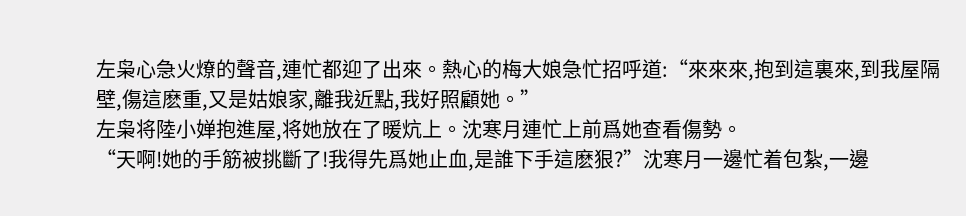左枭心急火燎的聲音,連忙都迎了出來。熱心的梅大娘急忙招呼道:“來來來,抱到這裏來,到我屋隔壁,傷這麽重,又是姑娘家,離我近點,我好照顧她。”
左枭将陸小婵抱進屋,将她放在了暖炕上。沈寒月連忙上前爲她查看傷勢。
“天啊!她的手筋被挑斷了!我得先爲她止血,是誰下手這麽狠?”沈寒月一邊忙着包紮,一邊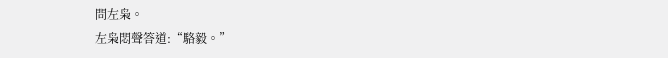問左枭。
左枭悶聲答道:“駱毅。”